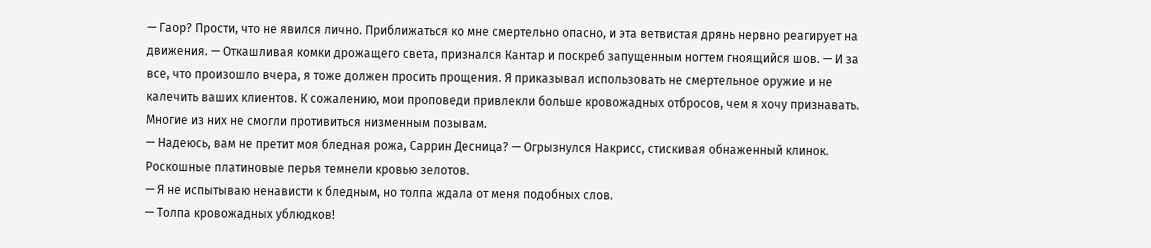— Гаор? Прости, что не явился лично. Приближаться ко мне смертельно опасно, и эта ветвистая дрянь нервно реагирует на движения. — Откашливая комки дрожащего света, признался Кантар и поскреб запущенным ногтем гноящийся шов. — И за все, что произошло вчера, я тоже должен просить прощения. Я приказывал использовать не смертельное оружие и не калечить ваших клиентов. К сожалению, мои проповеди привлекли больше кровожадных отбросов, чем я хочу признавать. Многие из них не смогли противиться низменным позывам.
— Надеюсь, вам не претит моя бледная рожа, Саррин Десница? — Огрызнулся Накрисс, стискивая обнаженный клинок. Роскошные платиновые перья темнели кровью зелотов.
— Я не испытываю ненависти к бледным, но толпа ждала от меня подобных слов.
— Толпа кровожадных ублюдков!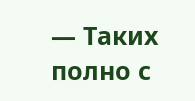— Таких полно с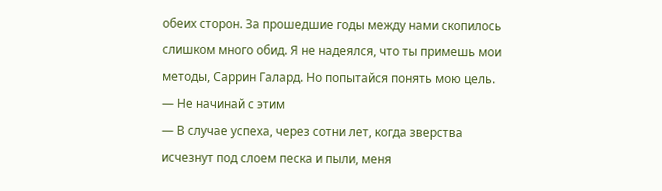обеих сторон. За прошедшие годы между нами скопилось слишком много обид. Я не надеялся, что ты примешь мои методы, Саррин Галард. Но попытайся понять мою цель.
— Не начинай с этим
— В случае успеха, через сотни лет, когда зверства исчезнут под слоем песка и пыли, меня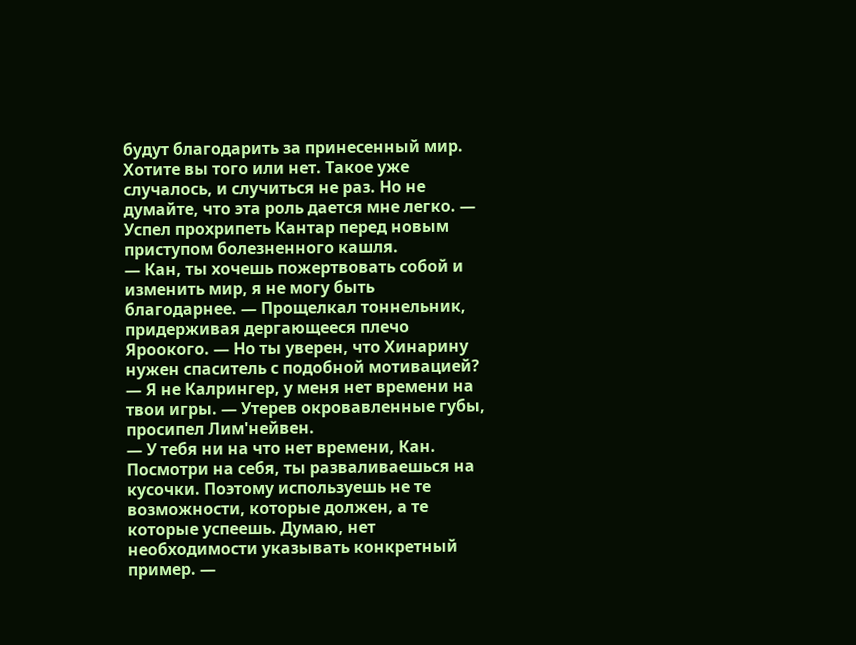будут благодарить за принесенный мир. Хотите вы того или нет. Такое уже случалось, и случиться не раз. Но не думайте, что эта роль дается мне легко. — Успел прохрипеть Кантар перед новым приступом болезненного кашля.
— Кан, ты хочешь пожертвовать собой и изменить мир, я не могу быть благодарнее. — Прощелкал тоннельник, придерживая дергающееся плечо Яроокого. — Но ты уверен, что Хинарину нужен спаситель с подобной мотивацией?
— Я не Калрингер, у меня нет времени на твои игры. — Утерев окровавленные губы, просипел Лим'нейвен.
— У тебя ни на что нет времени, Кан. Посмотри на себя, ты разваливаешься на кусочки. Поэтому используешь не те возможности, которые должен, а те которые успеешь. Думаю, нет необходимости указывать конкретный пример. —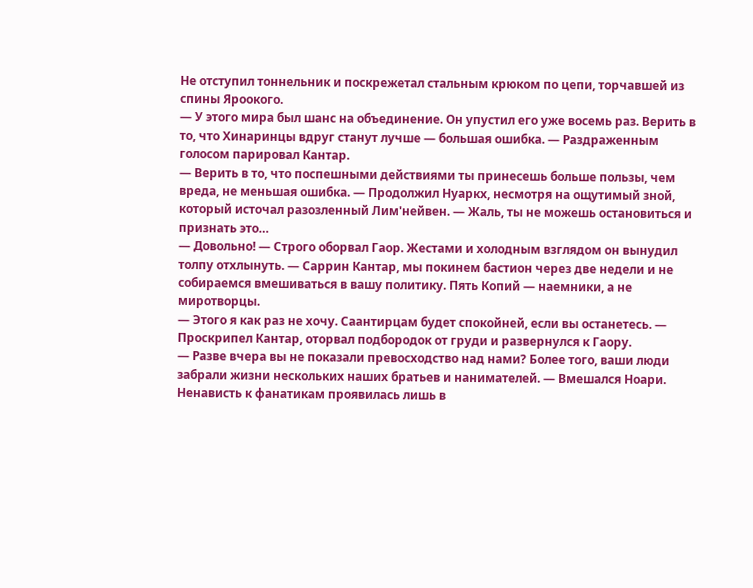Не отступил тоннельник и поскрежетал стальным крюком по цепи, торчавшей из спины Яроокого.
— У этого мира был шанс на объединение. Он упустил его уже восемь раз. Верить в то, что Хинаринцы вдруг станут лучше — большая ошибка. — Раздраженным голосом парировал Кантар.
— Верить в то, что поспешными действиями ты принесешь больше пользы, чем вреда, не меньшая ошибка. — Продолжил Нуаркх, несмотря на ощутимый зной, который источал разозленный Лим'нейвен. — Жаль, ты не можешь остановиться и признать это…
— Довольно! — Строго оборвал Гаор. Жестами и холодным взглядом он вынудил толпу отхлынуть. — Саррин Кантар, мы покинем бастион через две недели и не собираемся вмешиваться в вашу политику. Пять Копий — наемники, а не миротворцы.
— Этого я как раз не хочу. Саантирцам будет спокойней, если вы останетесь. — Проскрипел Кантар, оторвал подбородок от груди и развернулся к Гаору.
— Разве вчера вы не показали превосходство над нами? Более того, ваши люди забрали жизни нескольких наших братьев и нанимателей. — Вмешался Ноари. Ненависть к фанатикам проявилась лишь в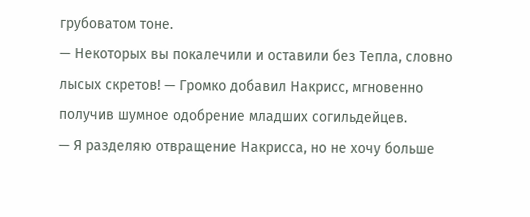грубоватом тоне.
— Некоторых вы покалечили и оставили без Тепла, словно лысых скретов! — Громко добавил Накрисс, мгновенно получив шумное одобрение младших согильдейцев.
— Я разделяю отвращение Накрисса, но не хочу больше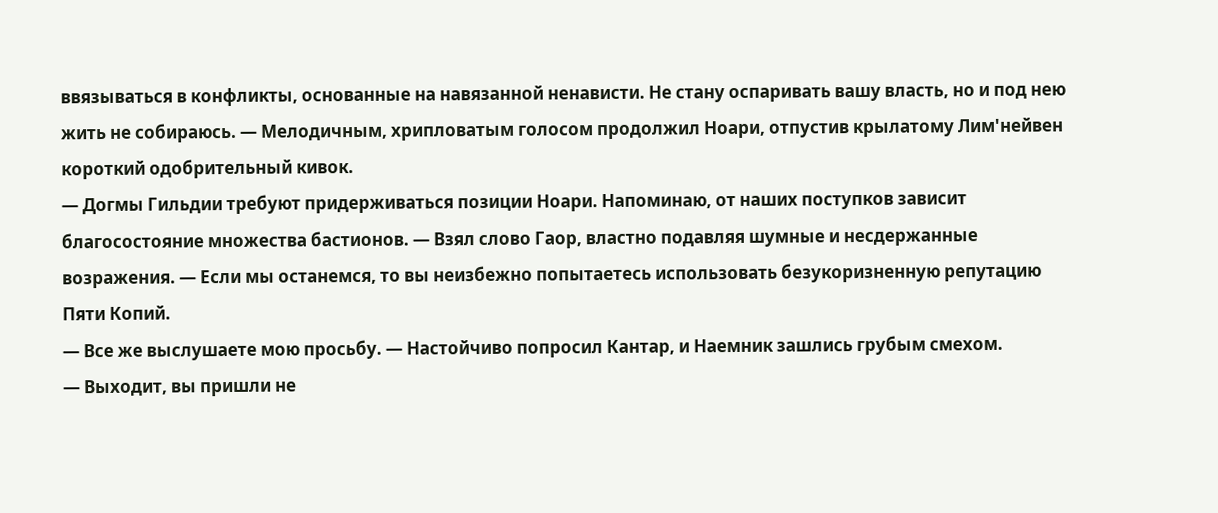ввязываться в конфликты, основанные на навязанной ненависти. Не стану оспаривать вашу власть, но и под нею жить не собираюсь. — Мелодичным, хрипловатым голосом продолжил Ноари, отпустив крылатому Лим'нейвен короткий одобрительный кивок.
— Догмы Гильдии требуют придерживаться позиции Ноари. Напоминаю, от наших поступков зависит благосостояние множества бастионов. — Взял слово Гаор, властно подавляя шумные и несдержанные возражения. — Если мы останемся, то вы неизбежно попытаетесь использовать безукоризненную репутацию Пяти Копий.
— Все же выслушаете мою просьбу. — Настойчиво попросил Кантар, и Наемник зашлись грубым смехом.
— Выходит, вы пришли не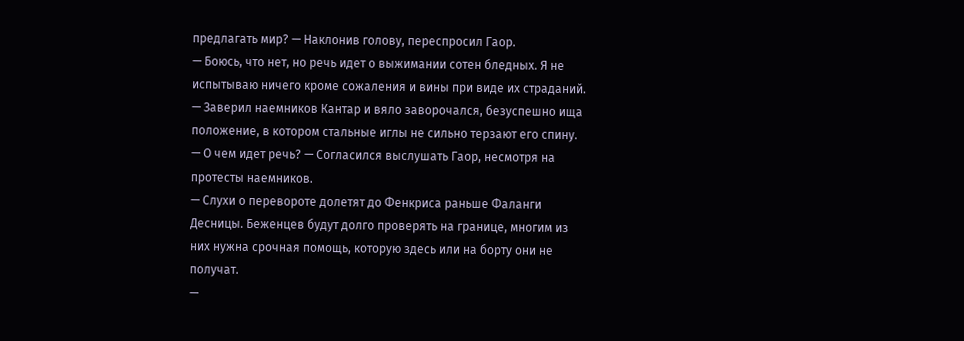предлагать мир? — Наклонив голову, переспросил Гаор.
— Боюсь, что нет, но речь идет о выжимании сотен бледных. Я не испытываю ничего кроме сожаления и вины при виде их страданий. — Заверил наемников Кантар и вяло заворочался, безуспешно ища положение, в котором стальные иглы не сильно терзают его спину.
— О чем идет речь? — Согласился выслушать Гаор, несмотря на протесты наемников.
— Слухи о перевороте долетят до Фенкриса раньше Фаланги Десницы. Беженцев будут долго проверять на границе, многим из них нужна срочная помощь, которую здесь или на борту они не получат.
—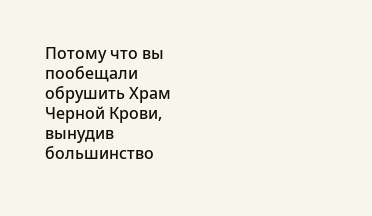Потому что вы пообещали обрушить Храм Черной Крови, вынудив большинство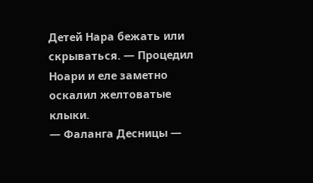Детей Нара бежать или скрываться. — Процедил Ноари и еле заметно оскалил желтоватые клыки.
— Фаланга Десницы —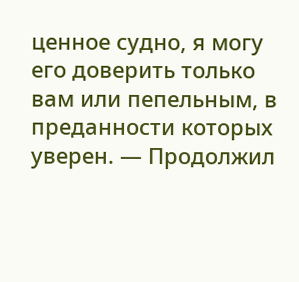ценное судно, я могу его доверить только вам или пепельным, в преданности которых уверен. — Продолжил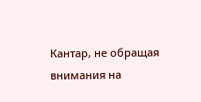Кантар, не обращая внимания на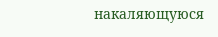накаляющуюся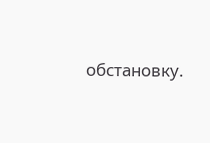обстановку.